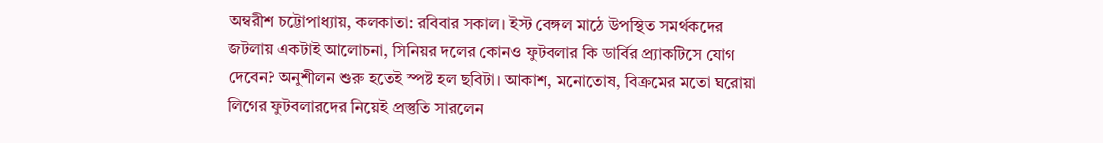অম্বরীশ চট্টোপাধ্যায়, কলকাতা: রবিবার সকাল। ইস্ট বেঙ্গল মাঠে উপস্থিত সমর্থকদের জটলায় একটাই আলোচনা, সিনিয়র দলের কোনও ফুটবলার কি ডার্বির প্র্যাকটিসে যোগ দেবেন? অনুশীলন শুরু হতেই স্পষ্ট হল ছবিটা। আকাশ, মনোতোষ, বিক্রমের মতো ঘরোয়া লিগের ফুটবলারদের নিয়েই প্রস্তুতি সারলেন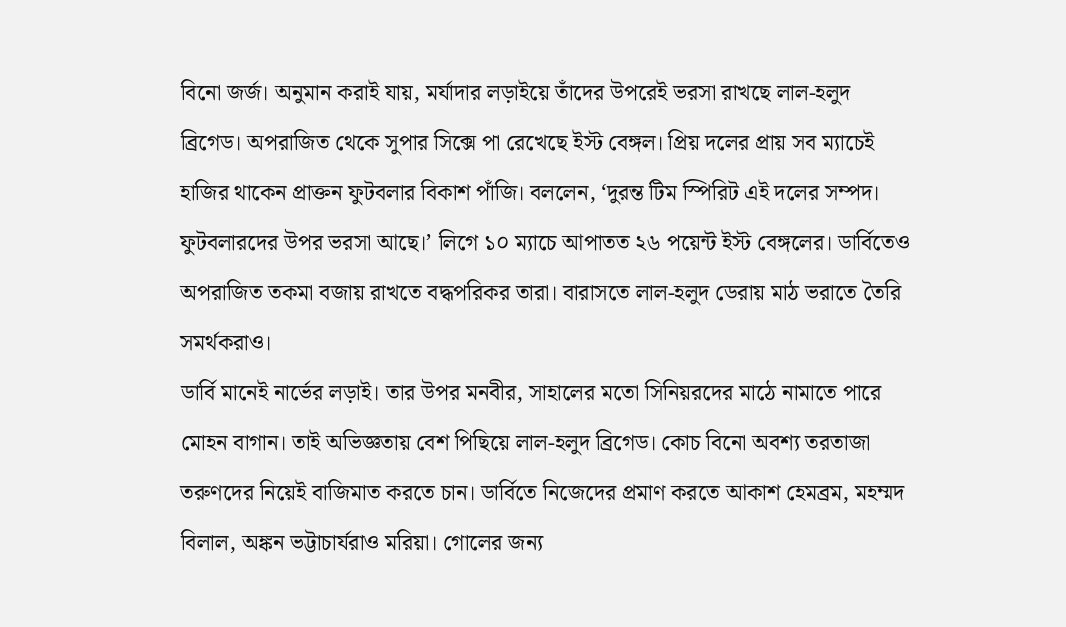বিনো জর্জ। অনুমান করাই যায়, মর্যাদার লড়াইয়ে তাঁদের উপরেই ভরসা রাখছে লাল-হলুদ ব্রিগেড। অপরাজিত থেকে সুপার সিক্সে পা রেখেছে ইস্ট বেঙ্গল। প্রিয় দলের প্রায় সব ম্যাচেই হাজির থাকেন প্রাক্তন ফুটবলার বিকাশ পাঁজি। বললেন, ‘দুরন্ত টিম স্পিরিট এই দলের সম্পদ। ফুটবলারদের উপর ভরসা আছে।’ লিগে ১০ ম্যাচে আপাতত ২৬ পয়েন্ট ইস্ট বেঙ্গলের। ডার্বিতেও অপরাজিত তকমা বজায় রাখতে বদ্ধপরিকর তারা। বারাসতে লাল-হলুদ ডেরায় মাঠ ভরাতে তৈরি সমর্থকরাও।
ডার্বি মানেই নার্ভের লড়াই। তার উপর মনবীর, সাহালের মতো সিনিয়রদের মাঠে নামাতে পারে মোহন বাগান। তাই অভিজ্ঞতায় বেশ পিছিয়ে লাল-হলুদ ব্রিগেড। কোচ বিনো অবশ্য তরতাজা তরুণদের নিয়েই বাজিমাত করতে চান। ডার্বিতে নিজেদের প্রমাণ করতে আকাশ হেমব্রম, মহম্মদ বিলাল, অঙ্কন ভট্টাচার্যরাও মরিয়া। গোলের জন্য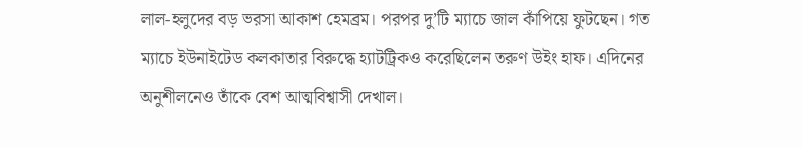লাল-হলুদের বড় ভরসা আকাশ হেমব্রম। পরপর দু’টি ম্যাচে জাল কাঁপিয়ে ফুটছেন। গত ম্যাচে ইউনাইটেড কলকাতার বিরুদ্ধে হ্যাটট্রিকও করেছিলেন তরুণ উইং হাফ। এদিনের অনুশীলনেও তাঁকে বেশ আত্মবিশ্বাসী দেখাল।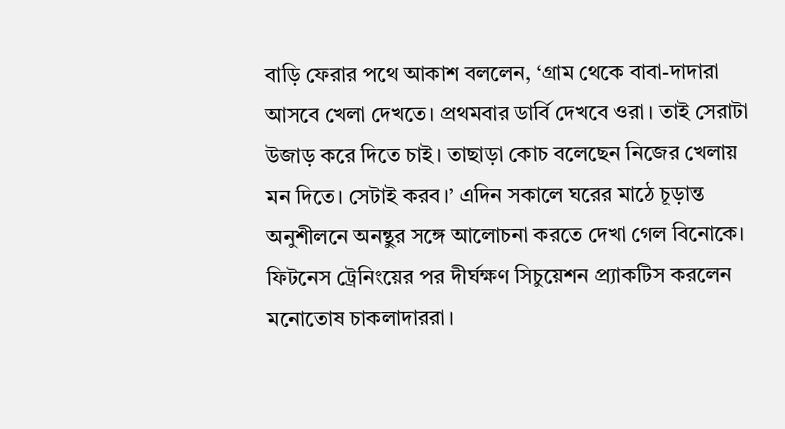বাড়ি ফেরার পথে আকাশ বললেন, ‘গ্রাম থেকে বাবা-দাদারা আসবে খেলা দেখতে। প্রথমবার ডার্বি দেখবে ওরা। তাই সেরাটা উজাড় করে দিতে চাই। তাছাড়া কোচ বলেছেন নিজের খেলায় মন দিতে। সেটাই করব।’ এদিন সকালে ঘরের মাঠে চূড়ান্ত অনুশীলনে অনন্থুর সঙ্গে আলোচনা করতে দেখা গেল বিনোকে। ফিটনেস ট্রেনিংয়ের পর দীর্ঘক্ষণ সিচুয়েশন প্র্যাকটিস করলেন মনোতোষ চাকলাদাররা।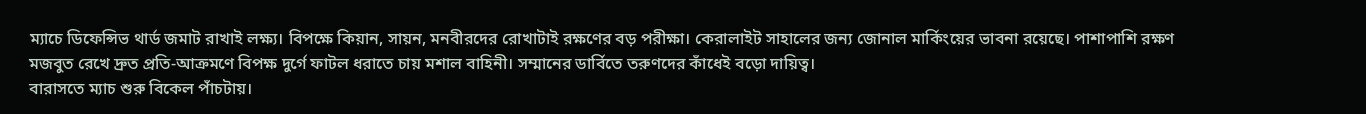ম্যাচে ডিফেন্সিভ থার্ড জমাট রাখাই লক্ষ্য। বিপক্ষে কিয়ান, সায়ন, মনবীরদের রোখাটাই রক্ষণের বড় পরীক্ষা। কেরালাইট সাহালের জন্য জোনাল মার্কিংয়ের ভাবনা রয়েছে। পাশাপাশি রক্ষণ মজবুত রেখে দ্রুত প্রতি-আক্রমণে বিপক্ষ দুর্গে ফাটল ধরাতে চায় মশাল বাহিনী। সম্মানের ডার্বিতে তরুণদের কাঁধেই বড়ো দায়িত্ব।
বারাসতে ম্যাচ শুরু বিকেল পাঁচটায়।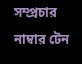সম্প্রচার নাম্বার টেন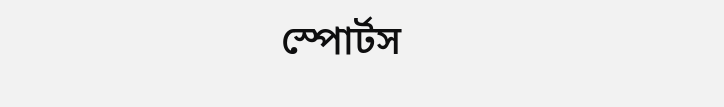স্পোর্টস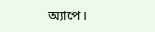অ্যাপে।